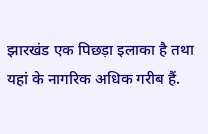झारखंड एक पिछड़ा इलाका है तथा यहां के नागरिक अधिक गरीब हैं.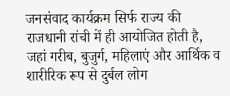जनसंवाद कार्यक्रम सिर्फ राज्य की राजधानी रांची में ही आयोजित होती है, जहां गरीब, बुजुर्ग, महिलाएं और आर्थिक व शारीरिक रूप से दुर्बल लोग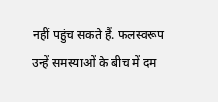नहीं पहुंच सकते हैं. फलस्वरूप उन्हें समस्याओं के बीच में दम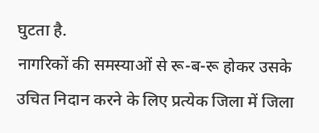घुटता है.
नागरिकों की समस्याओं से रू-ब-रू होकर उसके उचित निदान करने के लिए प्रत्येक जिला में जिला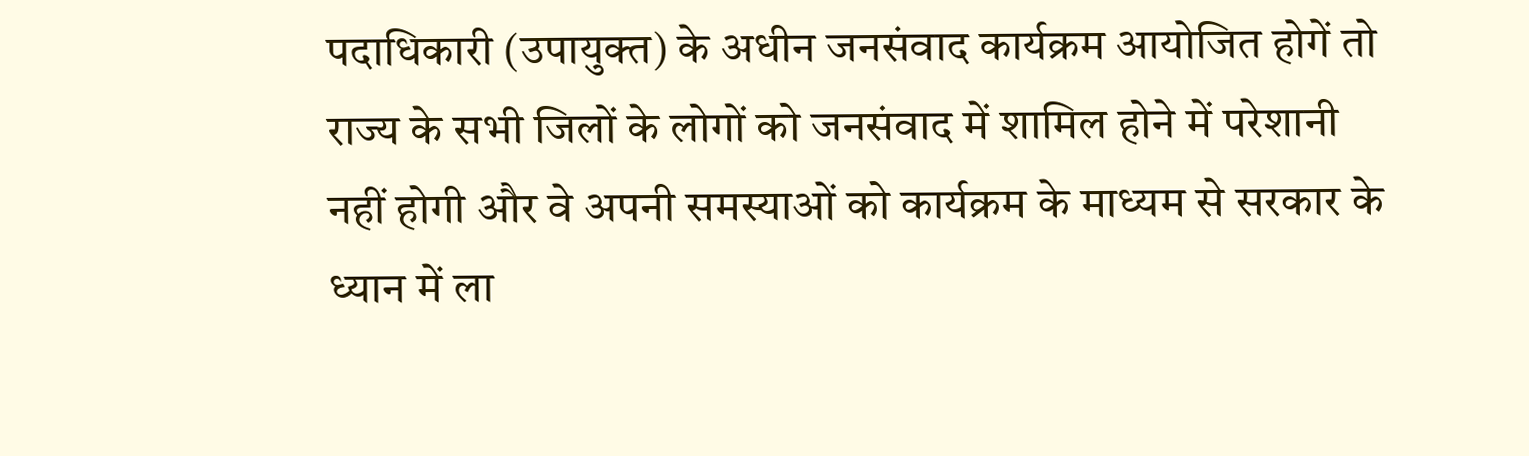पदाधिकारी (उपायुक्त) के अधीन जनसंवाद कार्यक्रम आयोजित होगें तो राज्य के सभी जिलों के लोगों को जनसंवाद में शामिल होने में परेशानी नहीं होगी और वे अपनी समस्याओं को कार्यक्रम के माध्यम से सरकार के ध्यान में ला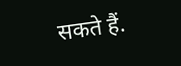सकते हैं.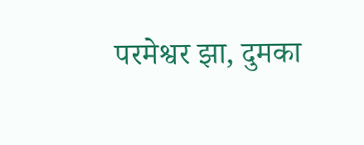परमेश्वर झा, दुमका